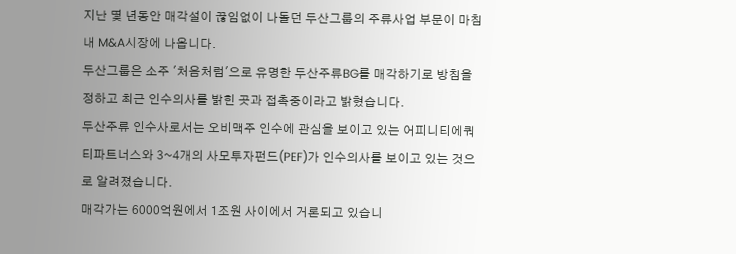지난 몇 년동안 매각설이 끊임없이 나돌던 두산그룹의 주류사업 부문이 마침내 M&A시장에 나옵니다.
두산그룹은 소주 '처음처럼'으로 유명한 두산주류BG를 매각하기로 방침을 정하고 최근 인수의사를 밝힌 곳과 접촉중이라고 밝혔습니다.
두산주류 인수사로서는 오비맥주 인수에 관심을 보이고 있는 어피니티에쿼티파트너스와 3~4개의 사모투자펀드(PEF)가 인수의사를 보이고 있는 것으로 알려졌습니다.
매각가는 6000억원에서 1조원 사이에서 거론되고 있습니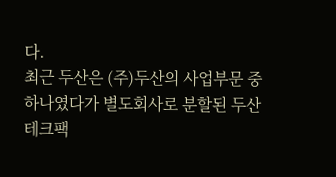다.
최근 두산은 (주)두산의 사업부문 중 하나였다가 별도회사로 분할된 두산테크팩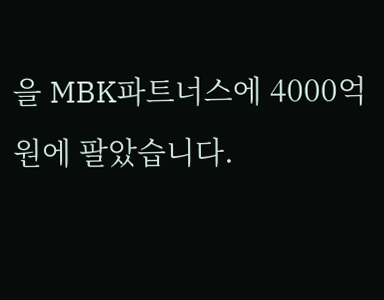을 MBK파트너스에 4000억원에 팔았습니다.